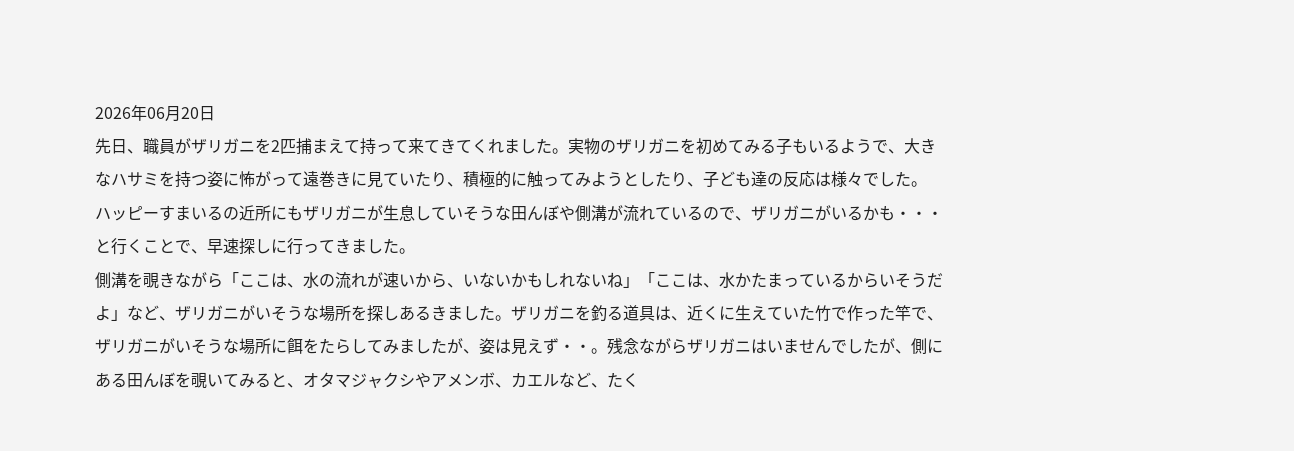2026年06月20日
先日、職員がザリガニを2匹捕まえて持って来てきてくれました。実物のザリガニを初めてみる子もいるようで、大きなハサミを持つ姿に怖がって遠巻きに見ていたり、積極的に触ってみようとしたり、子ども達の反応は様々でした。
ハッピーすまいるの近所にもザリガニが生息していそうな田んぼや側溝が流れているので、ザリガニがいるかも・・・と行くことで、早速探しに行ってきました。
側溝を覗きながら「ここは、水の流れが速いから、いないかもしれないね」「ここは、水かたまっているからいそうだよ」など、ザリガニがいそうな場所を探しあるきました。ザリガニを釣る道具は、近くに生えていた竹で作った竿で、ザリガニがいそうな場所に餌をたらしてみましたが、姿は見えず・・。残念ながらザリガニはいませんでしたが、側にある田んぼを覗いてみると、オタマジャクシやアメンボ、カエルなど、たく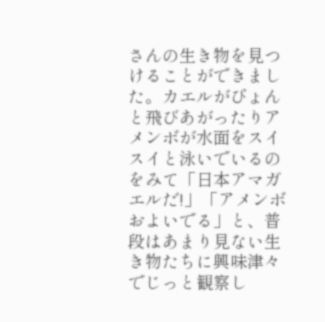さんの生き物を見つけることができました。カエルがぴょんと飛びあがったりアメンボが水面をスイスイと泳いでいるのをみて「日本アマガエルだ!」「アメンボおよいでる」と、普段はあまり見ない生き物たちに興味津々でじっと観察し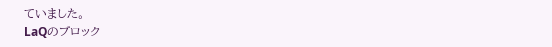ていました。
LaQのブロック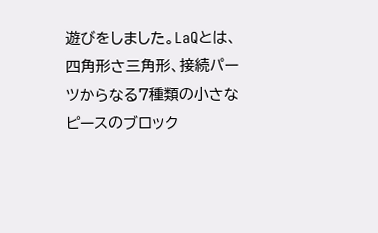遊びをしました。LaQとは、四角形さ三角形、接続パーツからなる7種類の小さなピースのブロック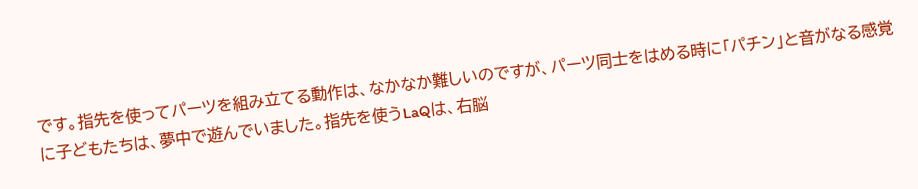です。指先を使ってパーツを組み立てる動作は、なかなか難しいのですが、パーツ同士をはめる時に「パチン」と音がなる感覚に子どもたちは、夢中で遊んでいました。指先を使うLaQは、右脳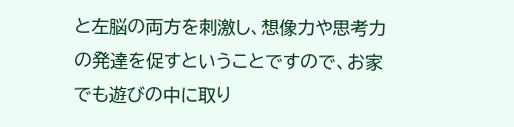と左脳の両方を刺激し、想像力や思考力の発達を促すということですので、お家でも遊びの中に取り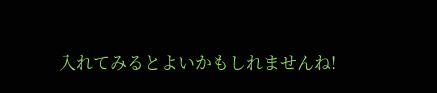入れてみるとよいかもしれませんね!